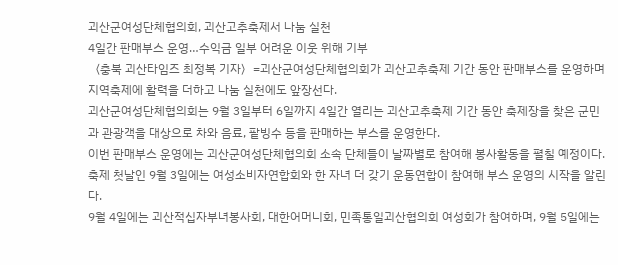괴산군여성단체협의회, 괴산고추축제서 나눔 실천
4일간 판매부스 운영…수익금 일부 어려운 이웃 위해 기부
〈충북 괴산타임즈 최정복 기자〉=괴산군여성단체협의회가 괴산고추축제 기간 동안 판매부스를 운영하며 지역축제에 활력을 더하고 나눔 실천에도 앞장선다.
괴산군여성단체협의회는 9월 3일부터 6일까지 4일간 열리는 괴산고추축제 기간 동안 축제장을 찾은 군민과 관광객을 대상으로 차와 음료, 팥빙수 등을 판매하는 부스를 운영한다.
이번 판매부스 운영에는 괴산군여성단체협의회 소속 단체들이 날짜별로 참여해 봉사활동을 펼칠 예정이다.
축제 첫날인 9월 3일에는 여성소비자연합회와 한 자녀 더 갖기 운동연합이 참여해 부스 운영의 시작을 알린다.
9월 4일에는 괴산적십자부녀봉사회, 대한어머니회, 민족통일괴산협의회 여성회가 참여하며, 9월 5일에는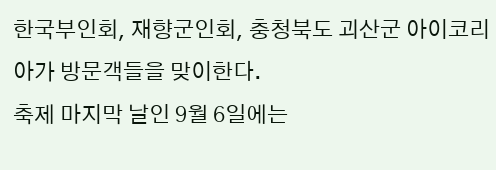한국부인회, 재향군인회, 충청북도 괴산군 아이코리아가 방문객들을 맞이한다.
축제 마지막 날인 9월 6일에는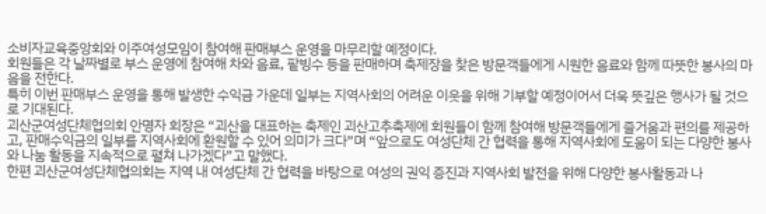소비자교육중앙회와 이주여성모임이 참여해 판매부스 운영을 마무리할 예정이다.
회원들은 각 날짜별로 부스 운영에 참여해 차와 음료, 팥빙수 등을 판매하며 축제장을 찾은 방문객들에게 시원한 음료와 함께 따뜻한 봉사의 마음을 전한다.
특히 이번 판매부스 운영을 통해 발생한 수익금 가운데 일부는 지역사회의 어려운 이웃을 위해 기부할 예정이어서 더욱 뜻깊은 행사가 될 것으로 기대된다.
괴산군여성단체협의회 안명자 회장은 “괴산을 대표하는 축제인 괴산고추축제에 회원들이 함께 참여해 방문객들에게 즐거움과 편의를 제공하고, 판매수익금의 일부를 지역사회에 환원할 수 있어 의미가 크다”며 “앞으로도 여성단체 간 협력을 통해 지역사회에 도움이 되는 다양한 봉사와 나눔 활동을 지속적으로 펼쳐 나가겠다”고 말했다.
한편 괴산군여성단체협의회는 지역 내 여성단체 간 협력을 바탕으로 여성의 권익 증진과 지역사회 발전을 위해 다양한 봉사활동과 나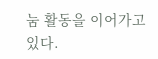눔 활동을 이어가고 있다.